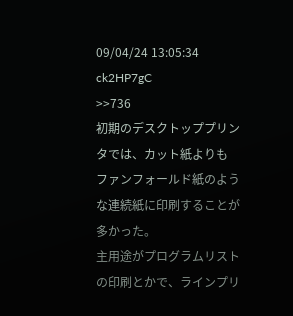09/04/24 13:05:34 ck2HP7gC
>>736
初期のデスクトッププリンタでは、カット紙よりも
ファンフォールド紙のような連続紙に印刷することが多かった。
主用途がプログラムリストの印刷とかで、ラインプリ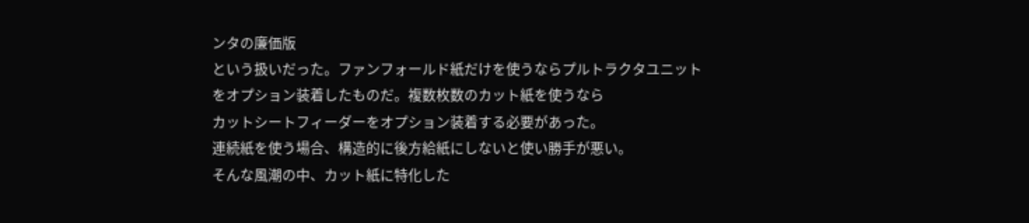ンタの廉価版
という扱いだった。ファンフォールド紙だけを使うならプルトラクタユニット
をオプション装着したものだ。複数枚数のカット紙を使うなら
カットシートフィーダーをオプション装着する必要があった。
連続紙を使う場合、構造的に後方給紙にしないと使い勝手が悪い。
そんな風潮の中、カット紙に特化した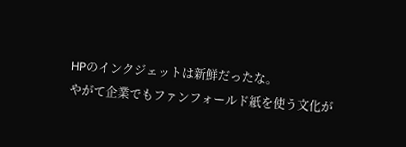HPのインクジェットは新鮮だったな。
やがて企業でもファンフォールド紙を使う文化が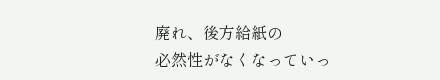廃れ、後方給紙の
必然性がなくなっていっ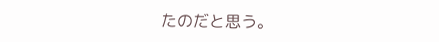たのだと思う。